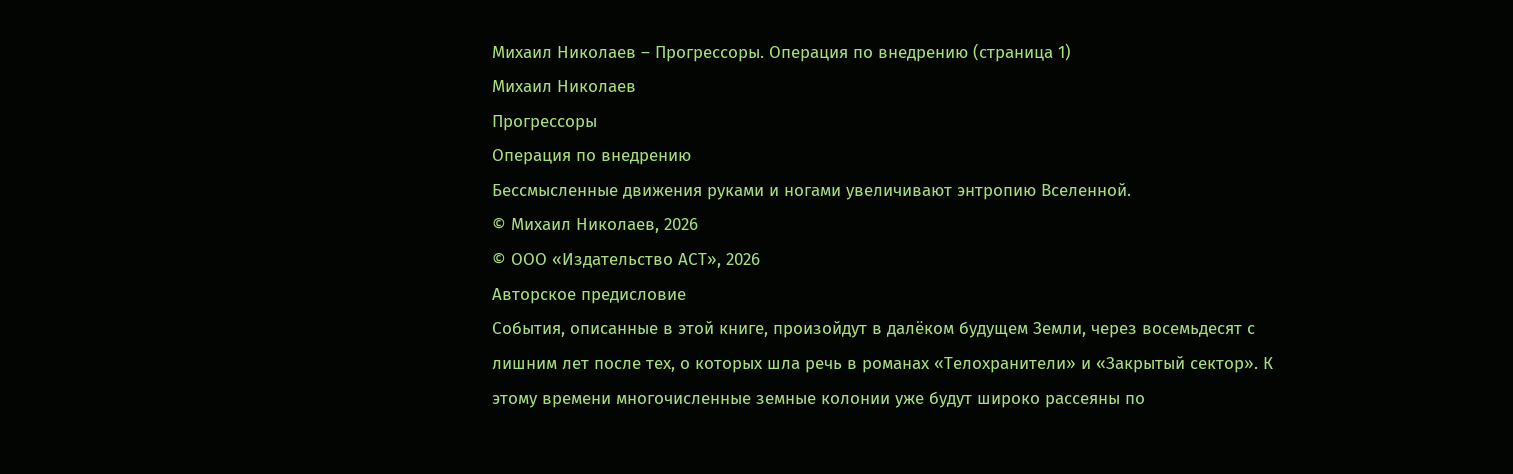Михаил Николаев – Прогрессоры. Операция по внедрению (страница 1)
Михаил Николаев
Прогрессоры
Операция по внедрению
Бессмысленные движения руками и ногами увеличивают энтропию Вселенной.
© Михаил Николаев, 2026
© ООО «Издательство АСТ», 2026
Авторское предисловие
События, описанные в этой книге, произойдут в далёком будущем Земли, через восемьдесят с лишним лет после тех, о которых шла речь в романах «Телохранители» и «Закрытый сектор». К этому времени многочисленные земные колонии уже будут широко рассеяны по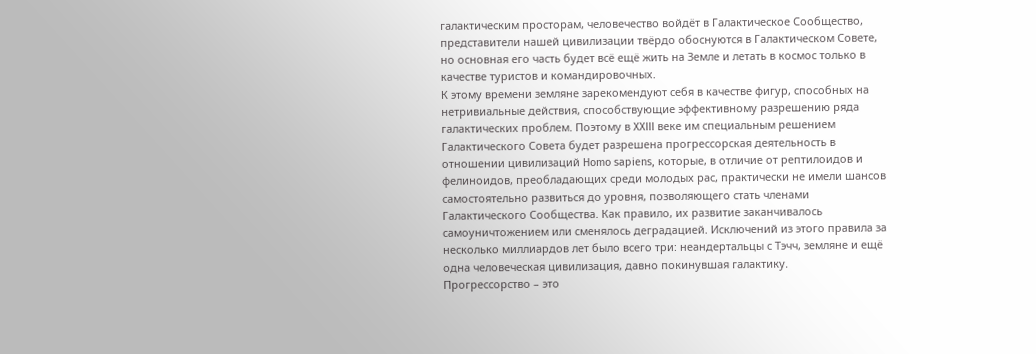галактическим просторам, человечество войдёт в Галактическое Сообщество, представители нашей цивилизации твёрдо обоснуются в Галактическом Совете, но основная его часть будет всё ещё жить на Земле и летать в космос только в качестве туристов и командировочных.
К этому времени земляне зарекомендуют себя в качестве фигур, способных на нетривиальные действия, способствующие эффективному разрешению ряда галактических проблем. Поэтому в XXIII веке им специальным решением Галактического Совета будет разрешена прогрессорская деятельность в отношении цивилизаций Homo sapiens, которые, в отличие от рептилоидов и фелиноидов, преобладающих среди молодых рас, практически не имели шансов самостоятельно развиться до уровня, позволяющего стать членами Галактического Сообщества. Как правило, их развитие заканчивалось самоуничтожением или сменялось деградацией. Исключений из этого правила за несколько миллиардов лет было всего три: неандертальцы с Тэчч, земляне и ещё одна человеческая цивилизация, давно покинувшая галактику.
Прогрессорство – это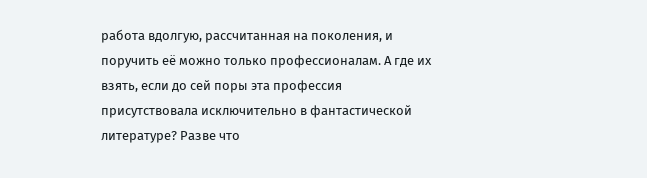работа вдолгую, рассчитанная на поколения, и поручить её можно только профессионалам. А где их взять, если до сей поры эта профессия присутствовала исключительно в фантастической литературе? Разве что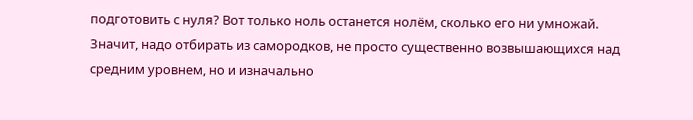подготовить с нуля? Вот только ноль останется нолём, сколько его ни умножай. Значит, надо отбирать из самородков, не просто существенно возвышающихся над средним уровнем, но и изначально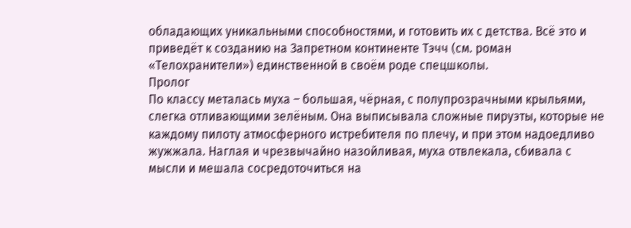обладающих уникальными способностями, и готовить их с детства. Всё это и приведёт к созданию на Запретном континенте Тэчч (см. роман «Телохранители») единственной в своём роде спецшколы.
Пролог
По классу металась муха – большая, чёрная, с полупрозрачными крыльями, слегка отливающими зелёным. Она выписывала сложные пируэты, которые не каждому пилоту атмосферного истребителя по плечу, и при этом надоедливо жужжала. Наглая и чрезвычайно назойливая, муха отвлекала, сбивала с мысли и мешала сосредоточиться на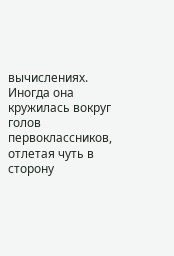вычислениях. Иногда она кружилась вокруг голов первоклассников, отлетая чуть в сторону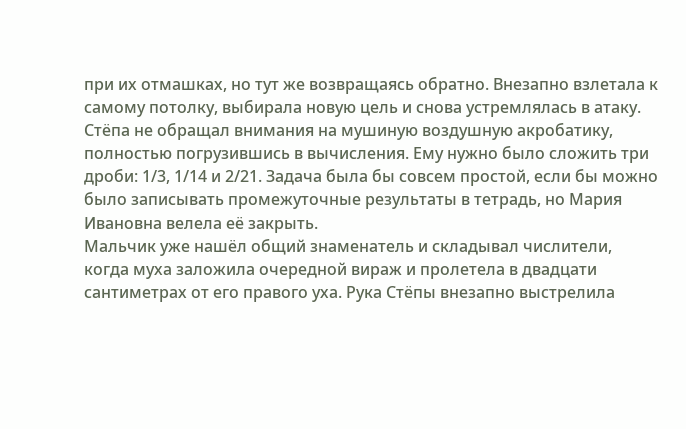при их отмашках, но тут же возвращаясь обратно. Внезапно взлетала к самому потолку, выбирала новую цель и снова устремлялась в атаку.
Стёпа не обращал внимания на мушиную воздушную акробатику, полностью погрузившись в вычисления. Ему нужно было сложить три дроби: 1/3, 1/14 и 2/21. Задача была бы совсем простой, если бы можно было записывать промежуточные результаты в тетрадь, но Мария Ивановна велела её закрыть.
Мальчик уже нашёл общий знаменатель и складывал числители, когда муха заложила очередной вираж и пролетела в двадцати сантиметрах от его правого уха. Рука Стёпы внезапно выстрелила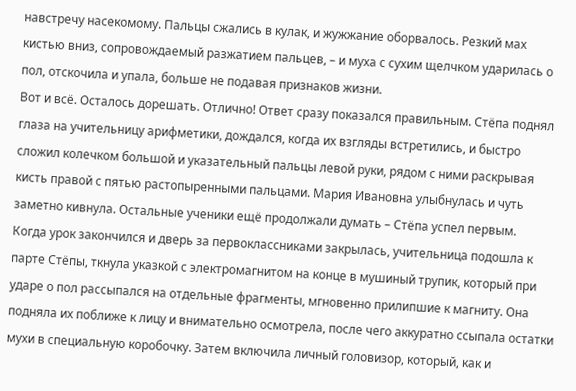навстречу насекомому. Пальцы сжались в кулак, и жужжание оборвалось. Резкий мах кистью вниз, сопровождаемый разжатием пальцев, – и муха с сухим щелчком ударилась о пол, отскочила и упала, больше не подавая признаков жизни.
Вот и всё. Осталось дорешать. Отлично! Ответ сразу показался правильным. Стёпа поднял глаза на учительницу арифметики, дождался, когда их взгляды встретились, и быстро сложил колечком большой и указательный пальцы левой руки, рядом с ними раскрывая кисть правой с пятью растопыренными пальцами. Мария Ивановна улыбнулась и чуть заметно кивнула. Остальные ученики ещё продолжали думать – Стёпа успел первым.
Когда урок закончился и дверь за первоклассниками закрылась, учительница подошла к парте Стёпы, ткнула указкой с электромагнитом на конце в мушиный трупик, который при ударе о пол рассыпался на отдельные фрагменты, мгновенно прилипшие к магниту. Она подняла их поближе к лицу и внимательно осмотрела, после чего аккуратно ссыпала остатки мухи в специальную коробочку. Затем включила личный головизор, который, как и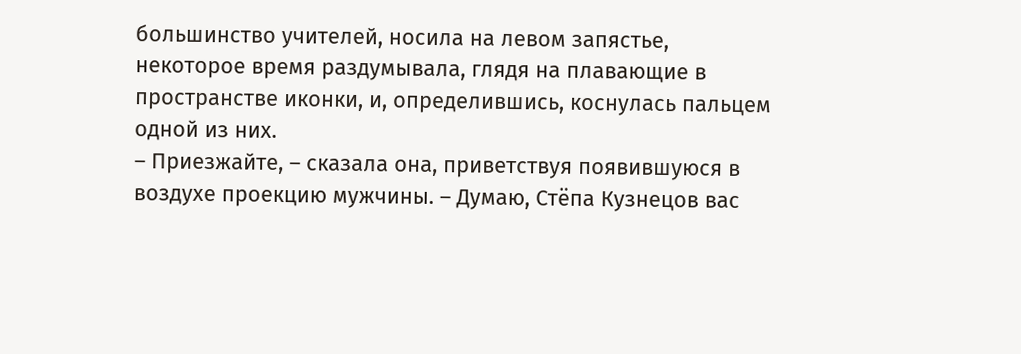большинство учителей, носила на левом запястье, некоторое время раздумывала, глядя на плавающие в пространстве иконки, и, определившись, коснулась пальцем одной из них.
– Приезжайте, – сказала она, приветствуя появившуюся в воздухе проекцию мужчины. – Думаю, Стёпа Кузнецов вас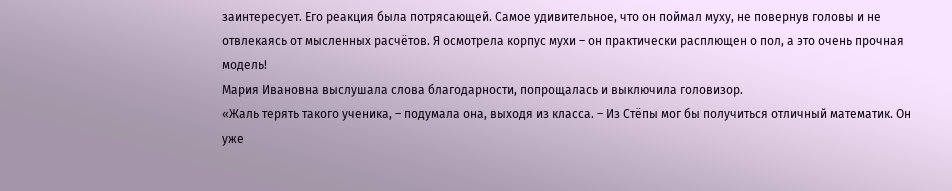заинтересует. Его реакция была потрясающей. Самое удивительное, что он поймал муху, не повернув головы и не отвлекаясь от мысленных расчётов. Я осмотрела корпус мухи – он практически расплющен о пол, а это очень прочная модель!
Мария Ивановна выслушала слова благодарности, попрощалась и выключила головизор.
«Жаль терять такого ученика, – подумала она, выходя из класса. – Из Стёпы мог бы получиться отличный математик. Он уже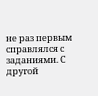не раз первым справлялся с заданиями. С другой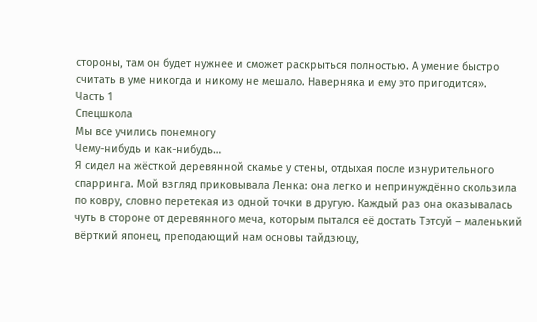стороны, там он будет нужнее и сможет раскрыться полностью. А умение быстро считать в уме никогда и никому не мешало. Наверняка и ему это пригодится».
Часть 1
Спецшкола
Мы все учились понемногу
Чему-нибудь и как-нибудь…
Я сидел на жёсткой деревянной скамье у стены, отдыхая после изнурительного спарринга. Мой взгляд приковывала Ленка: она легко и непринуждённо скользила по ковру, словно перетекая из одной точки в другую. Каждый раз она оказывалась чуть в стороне от деревянного меча, которым пытался её достать Тэтсуй – маленький вёрткий японец, преподающий нам основы тайдзюцу,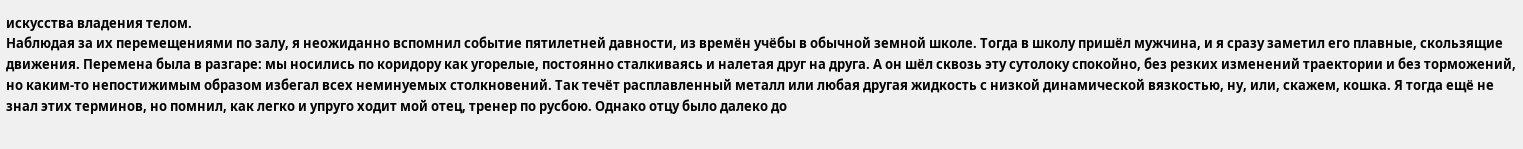искусства владения телом.
Наблюдая за их перемещениями по залу, я неожиданно вспомнил событие пятилетней давности, из времён учёбы в обычной земной школе. Тогда в школу пришёл мужчина, и я сразу заметил его плавные, скользящие движения. Перемена была в разгаре: мы носились по коридору как угорелые, постоянно сталкиваясь и налетая друг на друга. А он шёл сквозь эту сутолоку спокойно, без резких изменений траектории и без торможений, но каким-то непостижимым образом избегал всех неминуемых столкновений. Так течёт расплавленный металл или любая другая жидкость с низкой динамической вязкостью, ну, или, скажем, кошка. Я тогда ещё не знал этих терминов, но помнил, как легко и упруго ходит мой отец, тренер по русбою. Однако отцу было далеко до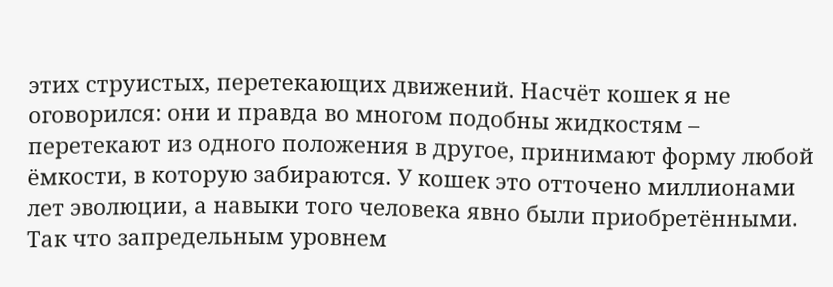этих струистых, перетекающих движений. Насчёт кошек я не оговорился: они и правда во многом подобны жидкостям – перетекают из одного положения в другое, принимают форму любой ёмкости, в которую забираются. У кошек это отточено миллионами лет эволюции, а навыки того человека явно были приобретёнными. Так что запредельным уровнем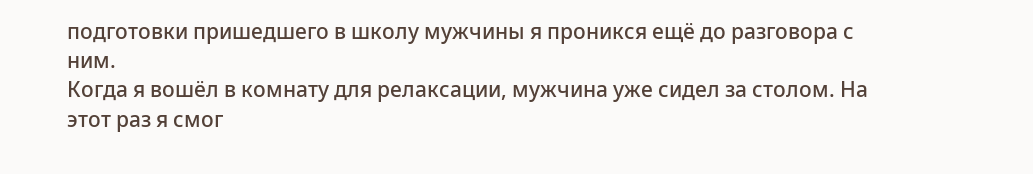подготовки пришедшего в школу мужчины я проникся ещё до разговора с ним.
Когда я вошёл в комнату для релаксации, мужчина уже сидел за столом. На этот раз я смог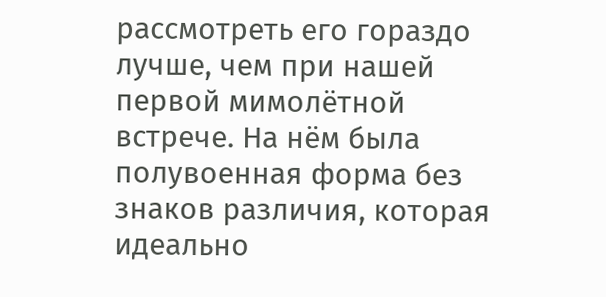рассмотреть его гораздо лучше, чем при нашей первой мимолётной встрече. На нём была полувоенная форма без знаков различия, которая идеально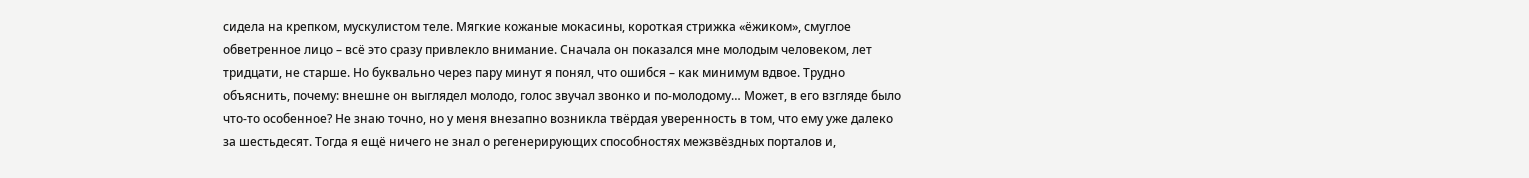сидела на крепком, мускулистом теле. Мягкие кожаные мокасины, короткая стрижка «ёжиком», смуглое обветренное лицо – всё это сразу привлекло внимание. Сначала он показался мне молодым человеком, лет тридцати, не старше. Но буквально через пару минут я понял, что ошибся – как минимум вдвое. Трудно объяснить, почему: внешне он выглядел молодо, голос звучал звонко и по-молодому… Может, в его взгляде было что-то особенное? Не знаю точно, но у меня внезапно возникла твёрдая уверенность в том, что ему уже далеко за шестьдесят. Тогда я ещё ничего не знал о регенерирующих способностях межзвёздных порталов и,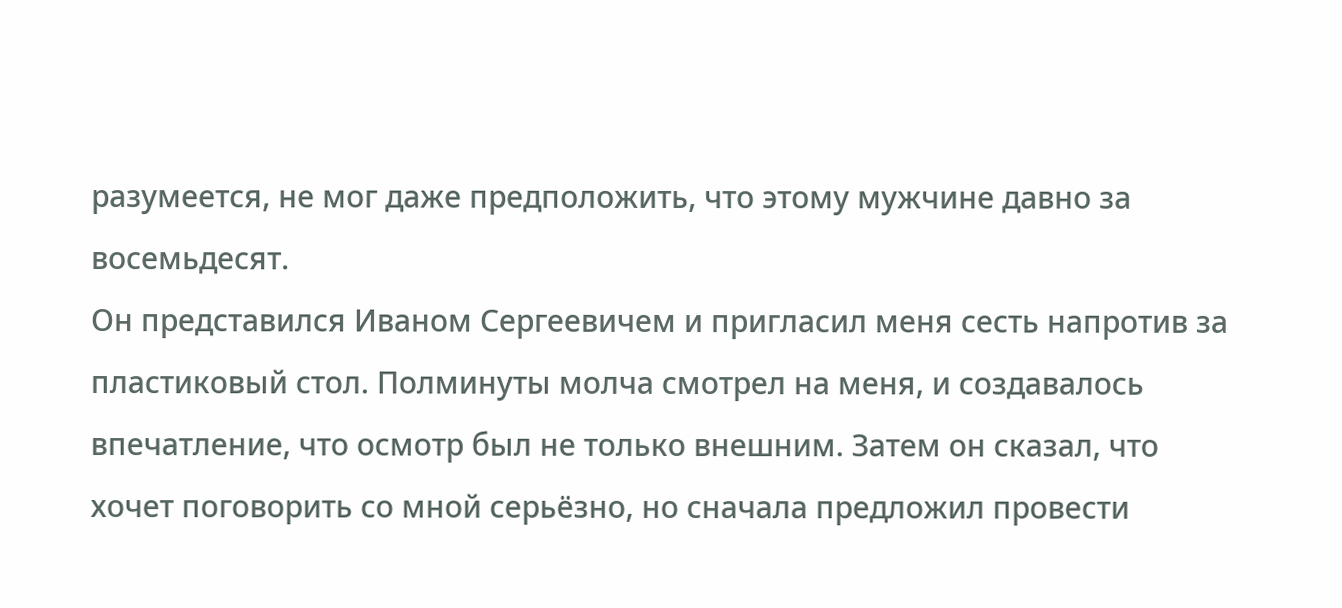разумеется, не мог даже предположить, что этому мужчине давно за восемьдесят.
Он представился Иваном Сергеевичем и пригласил меня сесть напротив за пластиковый стол. Полминуты молча смотрел на меня, и создавалось впечатление, что осмотр был не только внешним. Затем он сказал, что хочет поговорить со мной серьёзно, но сначала предложил провести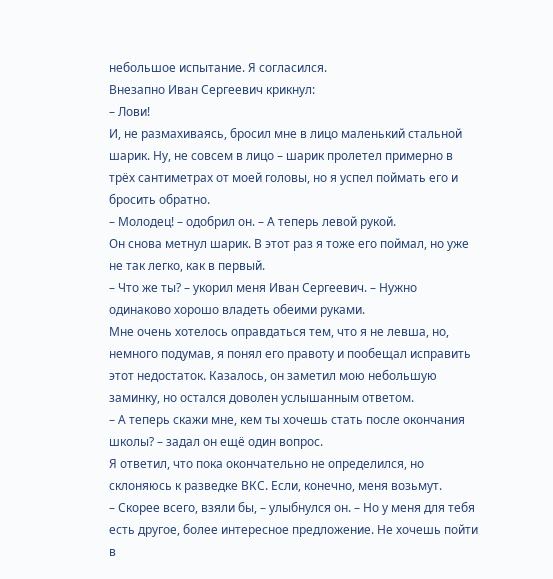небольшое испытание. Я согласился.
Внезапно Иван Сергеевич крикнул:
– Лови!
И, не размахиваясь, бросил мне в лицо маленький стальной шарик. Ну, не совсем в лицо – шарик пролетел примерно в трёх сантиметрах от моей головы, но я успел поймать его и бросить обратно.
– Молодец! – одобрил он. – А теперь левой рукой.
Он снова метнул шарик. В этот раз я тоже его поймал, но уже не так легко, как в первый.
– Что же ты? – укорил меня Иван Сергеевич. – Нужно одинаково хорошо владеть обеими руками.
Мне очень хотелось оправдаться тем, что я не левша, но, немного подумав, я понял его правоту и пообещал исправить этот недостаток. Казалось, он заметил мою небольшую заминку, но остался доволен услышанным ответом.
– А теперь скажи мне, кем ты хочешь стать после окончания школы? – задал он ещё один вопрос.
Я ответил, что пока окончательно не определился, но склоняюсь к разведке ВКС. Если, конечно, меня возьмут.
– Скорее всего, взяли бы, – улыбнулся он. – Но у меня для тебя есть другое, более интересное предложение. Не хочешь пойти в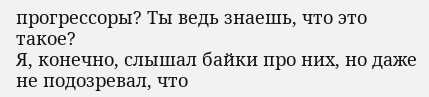прогрессоры? Ты ведь знаешь, что это такое?
Я, конечно, слышал байки про них, но даже не подозревал, что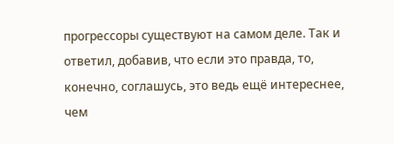прогрессоры существуют на самом деле. Так и ответил, добавив, что если это правда, то, конечно, соглашусь, это ведь ещё интереснее, чем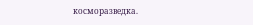косморазведка.